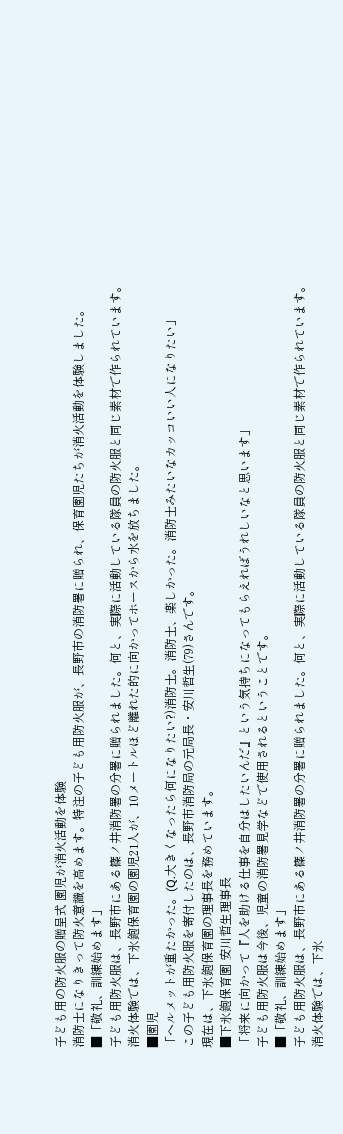子ども用の防火服の贈呈式 園児が消火活動を体験
消防士になりきって防火意識を高めます。特注の子ども用防火服が、長野市の消防署に贈られ、保育園児たちが消火活動を体験しました。
■「敬礼、訓練始めます」
子ども用防火服は、長野市にある篠ノ井消防署の分署に贈られました。何と、実際に活動している隊員の防火服と同じ素材で作られています。
消火体験では、下氷鉋保育園の園児21人が、10メートルほど離れた的に向かってホースから水を放ちました。
■園児
「ヘルメットが重たかった。(Q.大きくなったら何になりたい?)消防士。消防士、楽しかった。消防士みたいなカッコいい人になりたい」
この子ども用防火服を寄付したのは、長野市消防局の元局長・安川哲生(79)さんです。
現在は、下氷鉋保育園の理事長を務めています。
■下氷鉋保育園 安川哲生理事長
「将来に向かって『人を助ける仕事を自分はしたいんだ』という気持ちになってもらえればうれしいなと思います」
子ども用防火服は今後、児童の消防署見学などで使用されるということです。
■「敬礼、訓練始めます」
子ども用防火服は、長野市にある篠ノ井消防署の分署に贈られました。何と、実際に活動している隊員の防火服と同じ素材で作られています。
消火体験では、下氷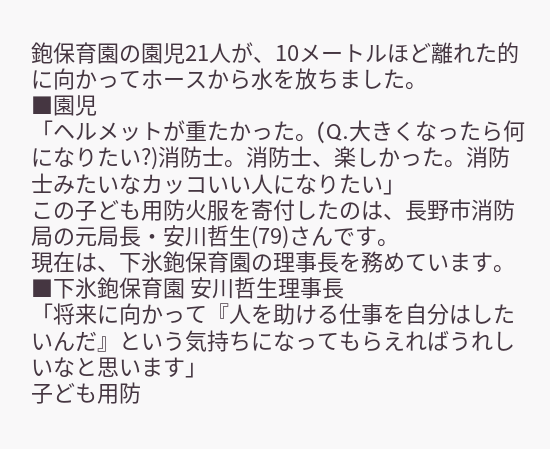鉋保育園の園児21人が、10メートルほど離れた的に向かってホースから水を放ちました。
■園児
「ヘルメットが重たかった。(Q.大きくなったら何になりたい?)消防士。消防士、楽しかった。消防士みたいなカッコいい人になりたい」
この子ども用防火服を寄付したのは、長野市消防局の元局長・安川哲生(79)さんです。
現在は、下氷鉋保育園の理事長を務めています。
■下氷鉋保育園 安川哲生理事長
「将来に向かって『人を助ける仕事を自分はしたいんだ』という気持ちになってもらえればうれしいなと思います」
子ども用防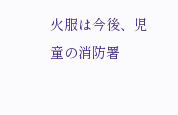火服は今後、児童の消防署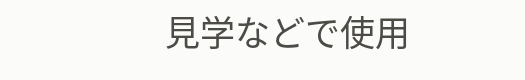見学などで使用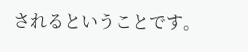されるということです。